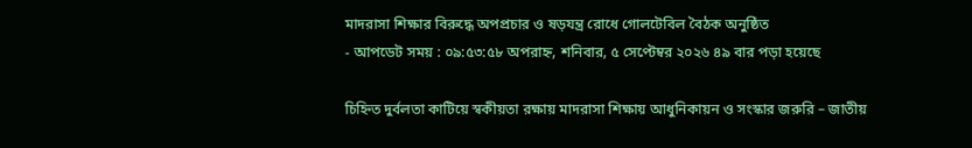মাদরাসা শিক্ষার বিরুদ্ধে অপপ্রচার ও ষড়যন্ত্র রোধে গোলটেবিল বৈঠক অনুষ্ঠিত
- আপডেট সময় : ০৯:৫৩:৫৮ অপরাহ্ন, শনিবার, ৫ সেপ্টেম্বর ২০২৬ ৪৯ বার পড়া হয়েছে

চিহ্নিত দুর্বলতা কাটিয়ে স্বকীয়তা রক্ষায় মাদরাসা শিক্ষায় আধুনিকায়ন ও সংস্কার জরুরি – জাতীয়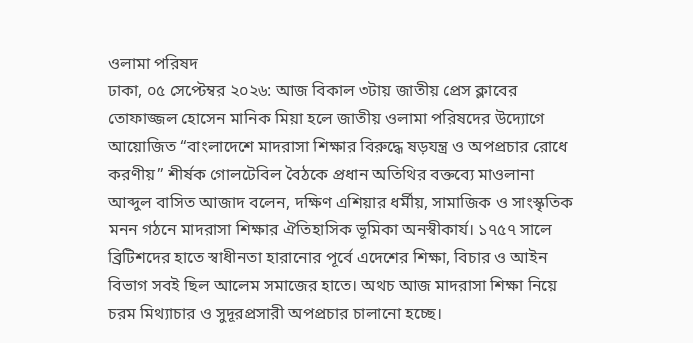ওলামা পরিষদ
ঢাকা, ০৫ সেপ্টেম্বর ২০২৬: আজ বিকাল ৩টায় জাতীয় প্রেস ক্লাবের তোফাজ্জল হোসেন মানিক মিয়া হলে জাতীয় ওলামা পরিষদের উদ্যোগে আয়োজিত “বাংলাদেশে মাদরাসা শিক্ষার বিরুদ্ধে ষড়যন্ত্র ও অপপ্রচার রোধে করণীয়” শীর্ষক গোলটেবিল বৈঠকে প্রধান অতিথির বক্তব্যে মাওলানা আব্দুল বাসিত আজাদ বলেন, দক্ষিণ এশিয়ার ধর্মীয়, সামাজিক ও সাংস্কৃতিক মনন গঠনে মাদরাসা শিক্ষার ঐতিহাসিক ভূমিকা অনস্বীকার্য। ১৭৫৭ সালে ব্রিটিশদের হাতে স্বাধীনতা হারানোর পূর্বে এদেশের শিক্ষা, বিচার ও আইন বিভাগ সবই ছিল আলেম সমাজের হাতে। অথচ আজ মাদরাসা শিক্ষা নিয়ে চরম মিথ্যাচার ও সুদূরপ্রসারী অপপ্রচার চালানো হচ্ছে।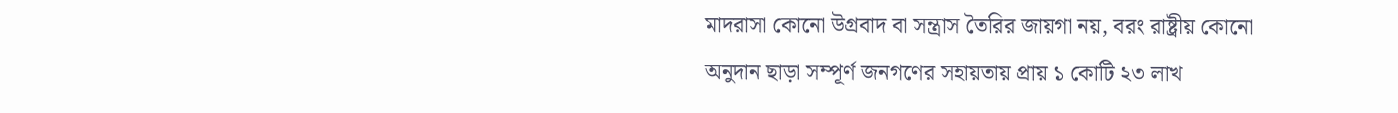মাদরাসা কোনো উগ্রবাদ বা সন্ত্রাস তৈরির জায়গা নয়, বরং রাষ্ট্রীয় কোনো অনুদান ছাড়া সম্পূর্ণ জনগণের সহায়তায় প্রায় ১ কোটি ২৩ লাখ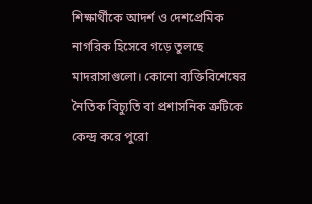শিক্ষার্থীকে আদর্শ ও দেশপ্রেমিক নাগরিক হিসেবে গড়ে তুলছে মাদরাসাগুলো। কোনো ব্যক্তিবিশেষের নৈতিক বিচ্যুতি বা প্রশাসনিক ত্রুটিকে কেন্দ্র করে পুরো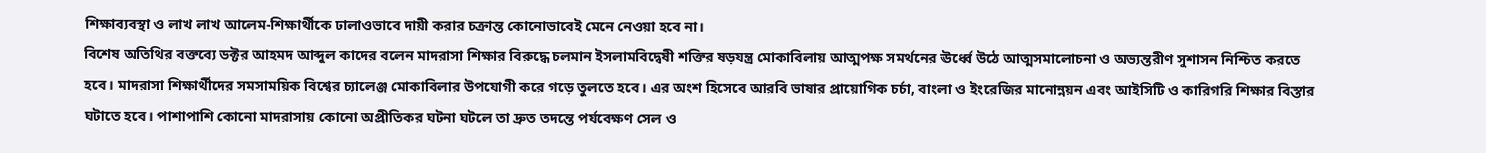শিক্ষাব্যবস্থা ও লাখ লাখ আলেম-শিক্ষার্থীকে ঢালাওভাবে দায়ী করার চক্রান্ত কোনোভাবেই মেনে নেওয়া হবে না।
বিশেষ অতিথির বক্তব্যে ডক্টর আহমদ আব্দুল কাদের বলেন মাদরাসা শিক্ষার বিরুদ্ধে চলমান ইসলামবিদ্বেষী শক্তির ষড়যন্ত্র মোকাবিলায় আত্মপক্ষ সমর্থনের ঊর্ধ্বে উঠে আত্মসমালোচনা ও অভ্যন্তরীণ সুশাসন নিশ্চিত করতে হবে। মাদরাসা শিক্ষার্থীদের সমসাময়িক বিশ্বের চ্যালেঞ্জ মোকাবিলার উপযোগী করে গড়ে তুলতে হবে। এর অংশ হিসেবে আরবি ভাষার প্রায়োগিক চর্চা, বাংলা ও ইংরেজির মানোন্নয়ন এবং আইসিটি ও কারিগরি শিক্ষার বিস্তার ঘটাতে হবে। পাশাপাশি কোনো মাদরাসায় কোনো অপ্রীতিকর ঘটনা ঘটলে তা দ্রুত তদন্তে পর্যবেক্ষণ সেল ও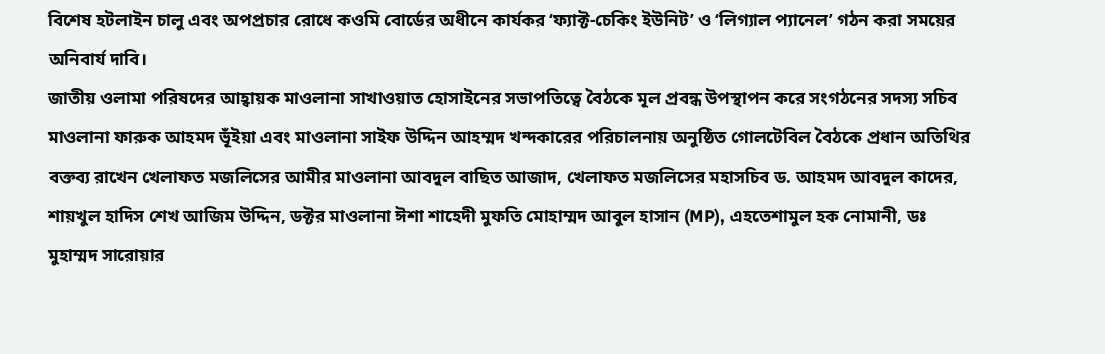বিশেষ হটলাইন চালু এবং অপপ্রচার রোধে কওমি বোর্ডের অধীনে কার্যকর ‘ফ্যাক্ট-চেকিং ইউনিট’ ও ‘লিগ্যাল প্যানেল’ গঠন করা সময়ের অনিবার্য দাবি।
জাতীয় ওলামা পরিষদের আহ্বায়ক মাওলানা সাখাওয়াত হোসাইনের সভাপতিত্বে বৈঠকে মূল প্রবন্ধ উপস্থাপন করে সংগঠনের সদস্য সচিব মাওলানা ফারুক আহমদ ভূঁইয়া এবং মাওলানা সাইফ উদ্দিন আহম্মদ খন্দকারের পরিচালনায় অনুষ্ঠিত গোলটেবিল বৈঠকে প্রধান অতিথির বক্তব্য রাখেন খেলাফত মজলিসের আমীর মাওলানা আবদুল বাছিত আজাদ, খেলাফত মজলিসের মহাসচিব ড. আহমদ আবদুল কাদের, শায়খুল হাদিস শেখ আজিম উদ্দিন, ডক্টর মাওলানা ঈশা শাহেদী মুফতি মোহাম্মদ আবুল হাসান (MP), এহতেশামুল হক নোমানী, ডঃ মুহাম্মদ সারোয়ার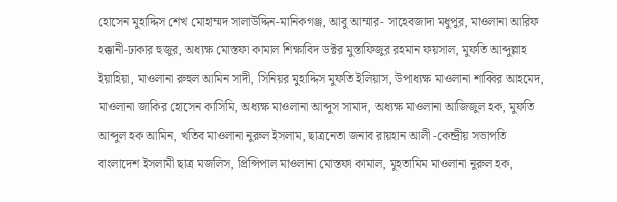হোসেন মুহাদ্দিস শেখ মোহাম্মদ সালাউদ্দিন-মানিকগঞ্জ, আবু আম্মার- সাহেবজাদা মধুপুর, মাওলানা আরিফ হক্কানী-ঢাকার হুজুর, অধ্যক্ষ মোস্তফা কামাল শিক্ষাবিদ ডক্টর মুস্তাফিজুর রহমান ফয়সাল, মুফতি আব্দুল্লাহ ইয়াহিয়া, মাওলানা রুহুল আমিন সাদী, সিনিয়র মুহাদ্দিস মুফতি ইলিয়াস, উপাধ্যক্ষ মাওলানা শাব্বির আহমেদ, মাওলানা জাকির হোসেন কাসিমি, অধ্যক্ষ মাওলানা আব্দুস সামাদ, অধ্যক্ষ মাওলানা আজিজুল হক, মুফতি আব্দুল হক আমিন, খতিব মাওলানা নুরুল ইসলাম, ছাত্রনেতা জনাব রায়হান আলী -কেন্দ্রীয় সভাপতি বাংলাদেশ ইসলামী ছাত্র মজলিস, প্রিন্সিপাল মাওলানা মোস্তফা কামাল, মুহতামিম মাওলানা নুরুল হক,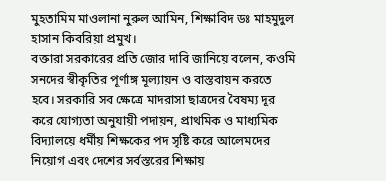মুহতামিম মাওলানা নুরুল আমিন, শিক্ষাবিদ ডঃ মাহমুদুল হাসান কিবরিয়া প্রমুখ।
বক্তারা সরকারের প্রতি জোর দাবি জানিয়ে বলেন, কওমি সনদের স্বীকৃতির পূর্ণাঙ্গ মূল্যায়ন ও বাস্তবায়ন করতে হবে। সরকারি সব ক্ষেত্রে মাদরাসা ছাত্রদের বৈষম্য দূর করে যোগ্যতা অনুযায়ী পদায়ন, প্রাথমিক ও মাধ্যমিক বিদ্যালয়ে ধর্মীয় শিক্ষকের পদ সৃষ্টি করে আলেমদের নিয়োগ এবং দেশের সর্বস্তরের শিক্ষায়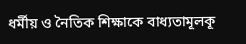ধর্মীয় ও নৈতিক শিক্ষাকে বাধ্যতামূলকূ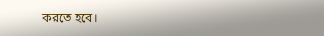করতে হবে।